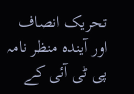تحریک انصاف اور آیندہ منظر نامہ
پی ٹی آئی کے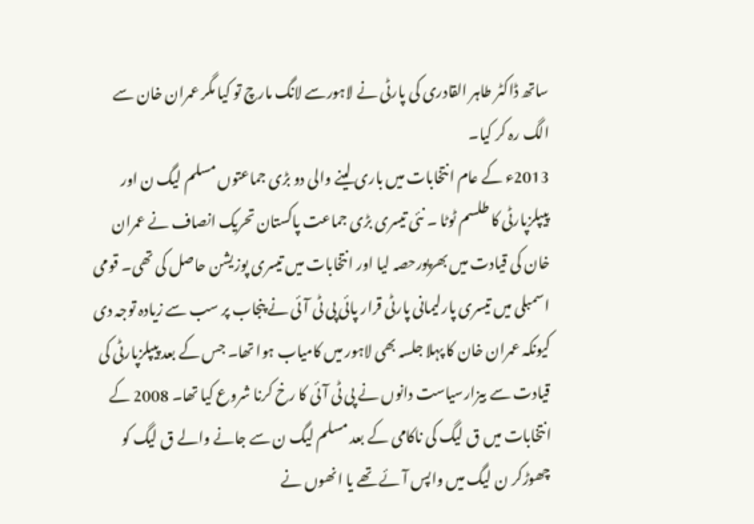ساتھ ڈاکٹر طاہر القادری کی پارٹی نے لاہورسے لانگ مارچ تو کیا مگر عمران خان سے الگ رہ کر کیا۔
2013ء کے عام انتخابات میں باری لینے والی دو بڑی جماعتوں مسلم لیگ ن اور پیپلزپارٹی کا طلسم ٹوٹا ۔ نئی تیسری بڑی جماعت پاکستان تحریک انصاف نے عمران خان کی قیادت میں بھرپورحصہ لیا اور انتخابات میں تیسری پوزیشن حاصل کی تھی۔ قومی اسمبلی میں تیسری پارلیمانی پارٹی قرار پائی پی ٹی آئی نے پنجاب پر سب سے زیادہ توجہ دی کیونکہ عمران خان کا پہلا جلسہ بھی لاہور میں کامیاب ہوا تھا۔ جس کے بعد پیپلزپارٹی کی قیادت سے بیزارسیاست دانوں نے پی ٹی آئی کا رخ کرنا شروع کیا تھا۔ 2008 کے انتخابات میں ق لیگ کی ناکامی کے بعد مسلم لیگ ن سے جانے والے ق لیگ کو چھوڑکر ن لیگ میں واپس آئے تھے یا انھوں نے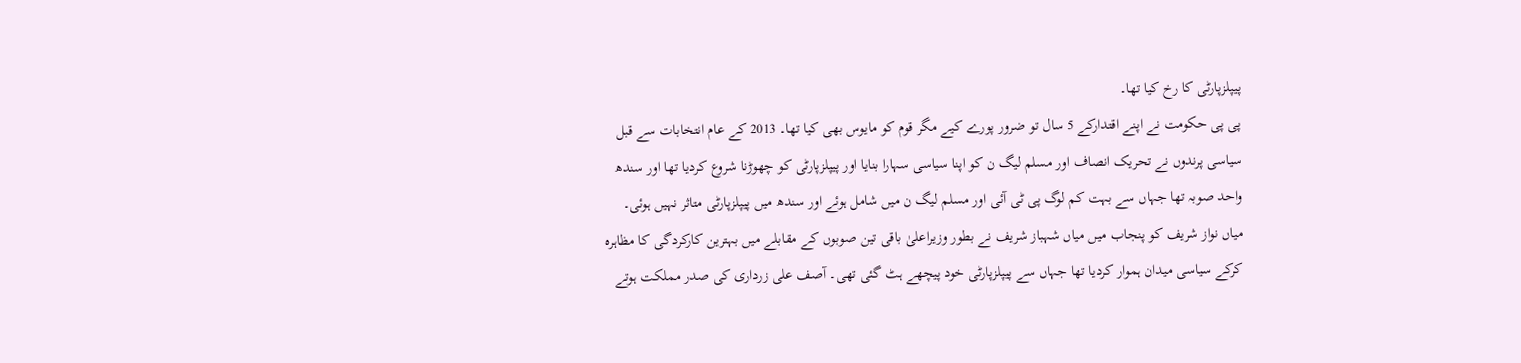پیپلزپارٹی کا رخ کیا تھا۔
پی پی حکومت نے اپنے اقتدارکے 5 سال تو ضرور پورے کیے مگر قوم کو مایوس بھی کیا تھا۔ 2013 کے عام انتخابات سے قبل سیاسی پرندوں نے تحریک انصاف اور مسلم لیگ ن کو اپنا سیاسی سہارا بنایا اور پیپلزپارٹی کو چھوڑنا شروع کردیا تھا اور سندھ واحد صوبہ تھا جہاں سے بہت کم لوگ پی ٹی آئی اور مسلم لیگ ن میں شامل ہوئے اور سندھ میں پیپلزپارٹی متاثر نہیں ہوئی۔ میاں نواز شریف کو پنجاب میں میاں شہباز شریف نے بطور وزیراعلیٰ باقی تین صوبوں کے مقابلے میں بہترین کارکردگی کا مظاہرہ کرکے سیاسی میدان ہموار کردیا تھا جہاں سے پیپلزپارٹی خود پیچھے ہٹ گئی تھی۔ آصف علی زرداری کی صدر مملکت ہوتے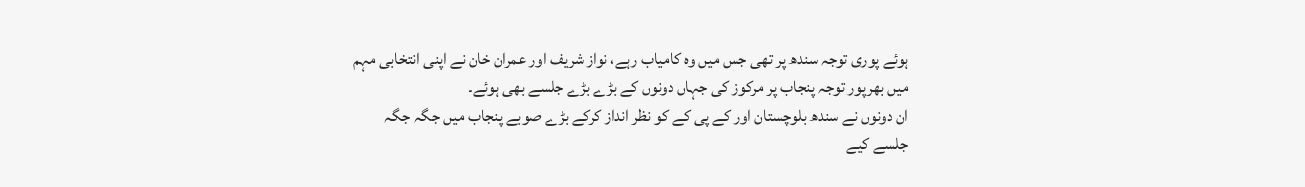ہوئے پوری توجہ سندھ پر تھی جس میں وہ کامیاب رہے، نواز شریف اور عمران خان نے اپنی انتخابی مہم میں بھرپور توجہ پنجاب پر مرکوز کی جہاں دونوں کے بڑے بڑے جلسے بھی ہوئے۔
ان دونوں نے سندھ بلوچستان اور کے پی کے کو نظر انداز کرکے بڑے صوبے پنجاب میں جگہ جگہ جلسے کیے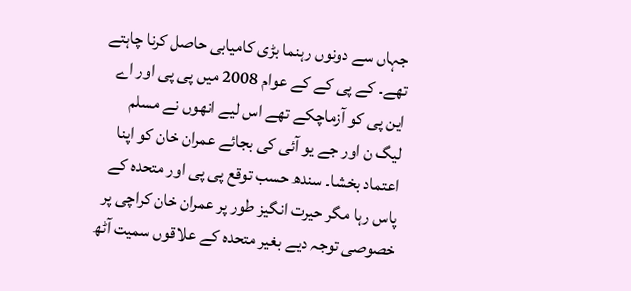جہاں سے دونوں رہنما بڑی کامیابی حاصل کرنا چاہتے تھے۔ کے پی کے کے عوام 2008 میں پی پی اور اے این پی کو آزماچکے تھے اس لیے انھوں نے مسلم لیگ ن اور جے یو آئی کی بجائے عمران خان کو اپنا اعتماد بخشا۔ سندھ حسب توقع پی پی اور متحدہ کے پاس رہا مگر حیرت انگیز طور پر عمران خان کراچی پر خصوصی توجہ دیے بغیر متحدہ کے علاقوں سمیت آٹھ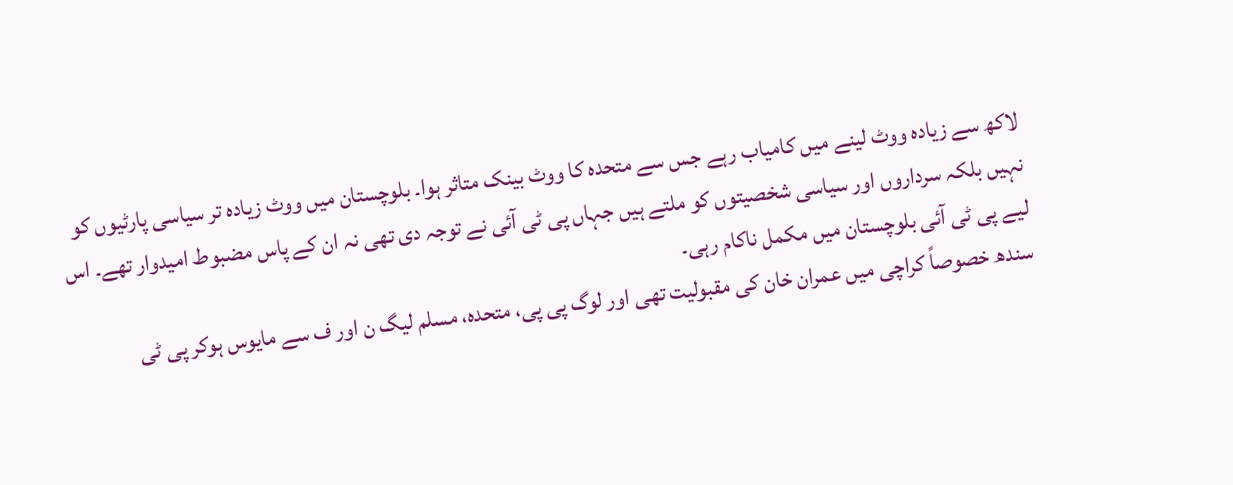لاکھ سے زیادہ ووٹ لینے میں کامیاب رہے جس سے متحدہ کا ووٹ بینک متاثر ہوا۔ بلوچستان میں ووٹ زیادہ تر سیاسی پارٹیوں کو نہیں بلکہ سرداروں اور سیاسی شخصیتوں کو ملتے ہیں جہاں پی ٹی آئی نے توجہ دی تھی نہ ان کے پاس مضبوط امیدوار تھے۔ اس لیے پی ٹی آئی بلوچستان میں مکمل ناکام رہی۔
سندھ خصوصاً کراچی میں عمران خان کی مقبولیت تھی اور لوگ پی پی، متحدہ، مسلم لیگ ن اور ف سے مایوس ہوکر پی ٹی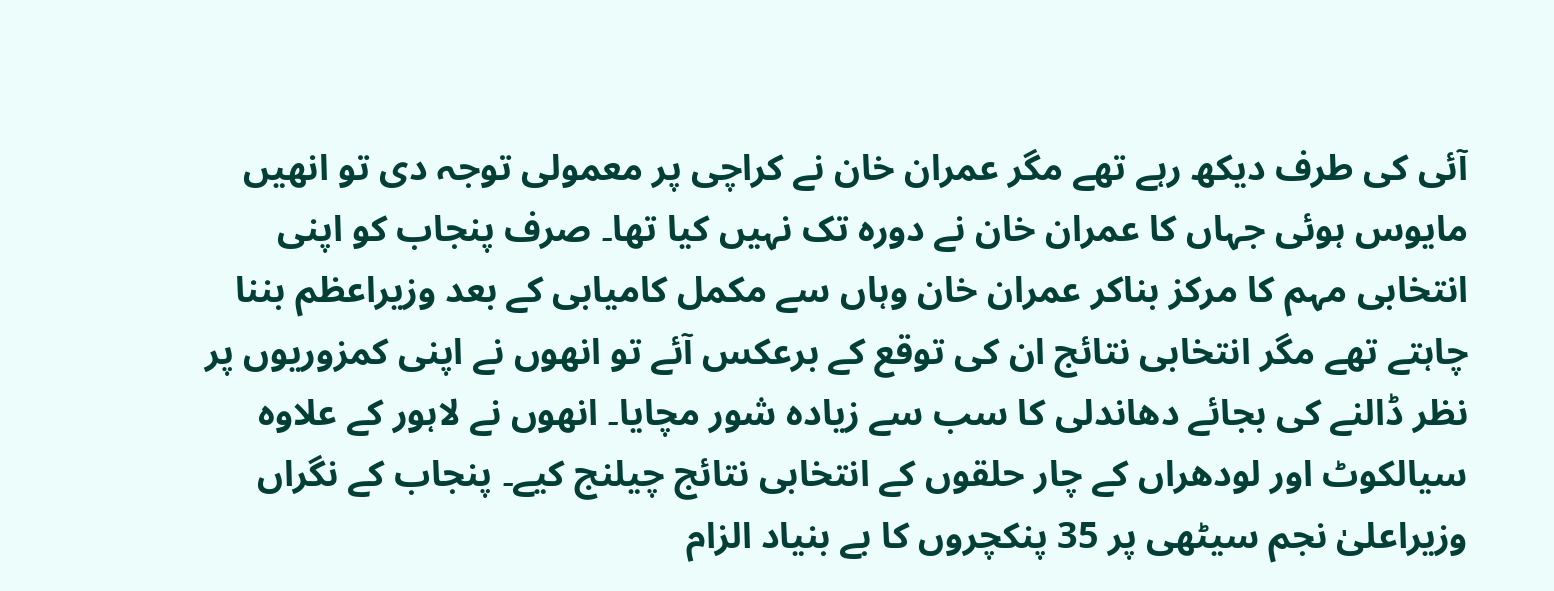آئی کی طرف دیکھ رہے تھے مگر عمران خان نے کراچی پر معمولی توجہ دی تو انھیں مایوس ہوئی جہاں کا عمران خان نے دورہ تک نہیں کیا تھا۔ صرف پنجاب کو اپنی انتخابی مہم کا مرکز بناکر عمران خان وہاں سے مکمل کامیابی کے بعد وزیراعظم بننا چاہتے تھے مگر انتخابی نتائج ان کی توقع کے برعکس آئے تو انھوں نے اپنی کمزوریوں پر نظر ڈالنے کی بجائے دھاندلی کا سب سے زیادہ شور مچایا۔ انھوں نے لاہور کے علاوہ سیالکوٹ اور لودھراں کے چار حلقوں کے انتخابی نتائج چیلنج کیے۔ پنجاب کے نگراں وزیراعلیٰ نجم سیٹھی پر 35 پنکچروں کا بے بنیاد الزام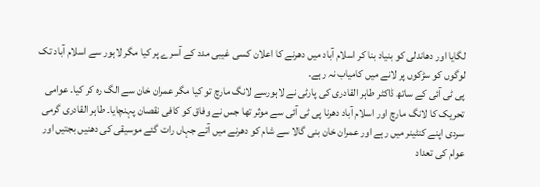لگایا اور دھاندلی کو بنیاد بنا کر اسلام آباد میں دھرنے کا اعلان کسی غیبی مدد کے آسرے پر کیا مگر لاہور سے اسلام آباد تک لوگوں کو سڑکوں پر لانے میں کامیاب نہ رہے۔
پی ٹی آئی کے ساتھ ڈاکٹر طاہر القادری کی پارٹی نے لاہورسے لانگ مارچ تو کیا مگر عمران خان سے الگ رہ کر کیا۔ عوامی تحریک کا لانگ مارچ اور اسلام آباد دھرنا پی ٹی آئی سے موثر تھا جس نے وفاق کو کافی نقصان پہنچایا۔ طاہر القادری گرمی سردی اپنے کنٹینر میں رہے اور عمران خان بنی گالا سے شام کو دھرنے میں آتے جہاں رات گئے موسیقی کی دھنیں بجتیں اور عوام کی تعداد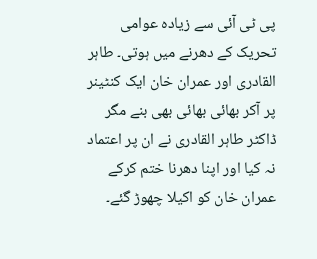پی ٹی آئی سے زیادہ عوامی تحریک کے دھرنے میں ہوتی۔ طاہر القادری اور عمران خان ایک کنٹینر پر آکر بھائی بھائی بھی بنے مگر ڈاکٹر طاہر القادری نے ان پر اعتماد نہ کیا اور اپنا دھرنا ختم کرکے عمران خان کو اکیلا چھوڑ گئے۔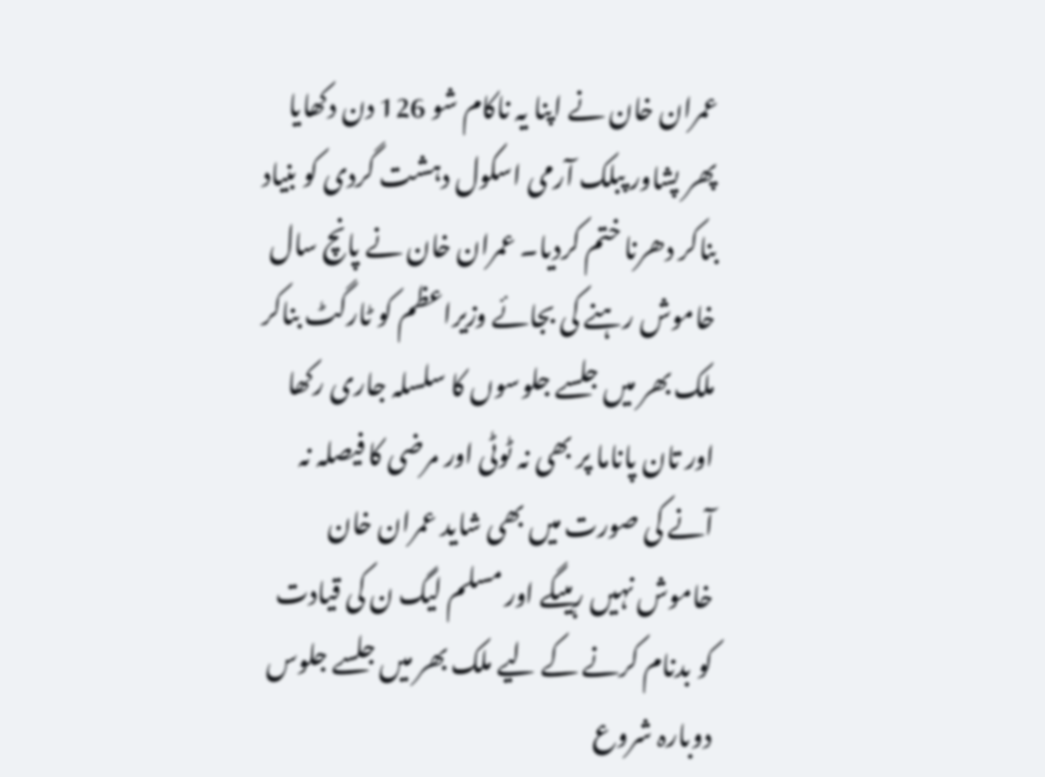عمران خان نے اپنا یہ ناکام شو 126 دن دکھایا پھر پشاور پبلک آرمی اسکول دہشت گردی کو بنیاد بناکر دھرنا ختم کردیا۔ عمران خان نے پانچ سال خاموش رہنے کی بجائے وزیراعظم کو ٹارگٹ بناکر ملک بھر میں جلسے جلوسوں کا سلسلہ جاری رکھا اور تان پاناما پر بھی نہ ٹوٹی اور مرضی کا فیصلہ نہ آنے کی صورت میں بھی شاید عمران خان خاموش نہیں رہیںگے اور مسلم لیگ ن کی قیادت کو بدنام کرنے کے لیے ملک بھر میں جلسے جلوس دوبارہ شروع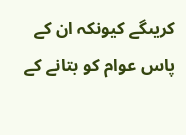کریںگے کیونکہ ان کے پاس عوام کو بتانے کے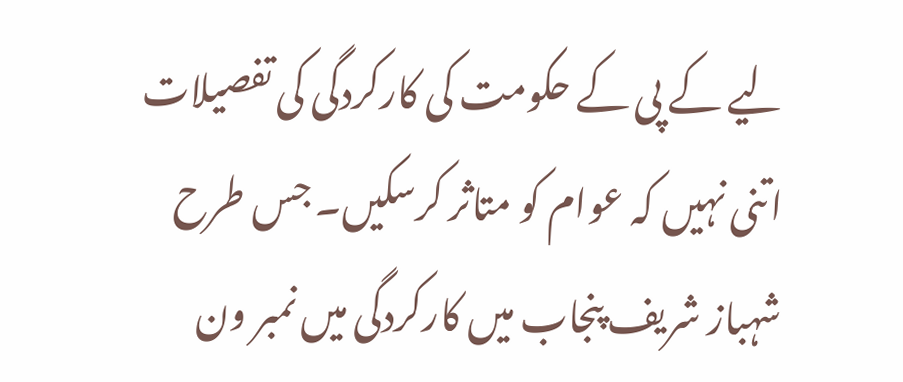لیے کے پی کے حکومت کی کارکردگی کی تفصیلات اتنی نہیں کہ عوام کو متاثر کرسکیں۔ جس طرح شہباز شریف پنجاب میں کارکردگی میں نمبر ون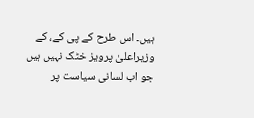ہیں۔ اس طرح کے پی کے، کے وزیراعلیٰ پرویز خٹک نہیں ہیں جو اب لسانی سیاست پر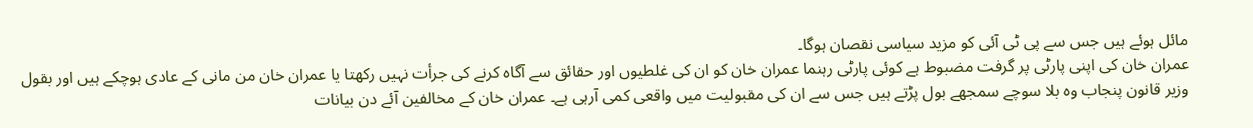مائل ہوئے ہیں جس سے پی ٹی آئی کو مزید سیاسی نقصان ہوگا۔
عمران خان کی اپنی پارٹی پر گرفت مضبوط ہے کوئی پارٹی رہنما عمران خان کو ان کی غلطیوں اور حقائق سے آگاہ کرنے کی جرأت نہیں رکھتا یا عمران خان من مانی کے عادی ہوچکے ہیں اور بقول وزیر قانون پنجاب وہ بلا سوچے سمجھے بول پڑتے ہیں جس سے ان کی مقبولیت میں واقعی کمی آرہی ہے۔ عمران خان کے مخالفین آئے دن بیانات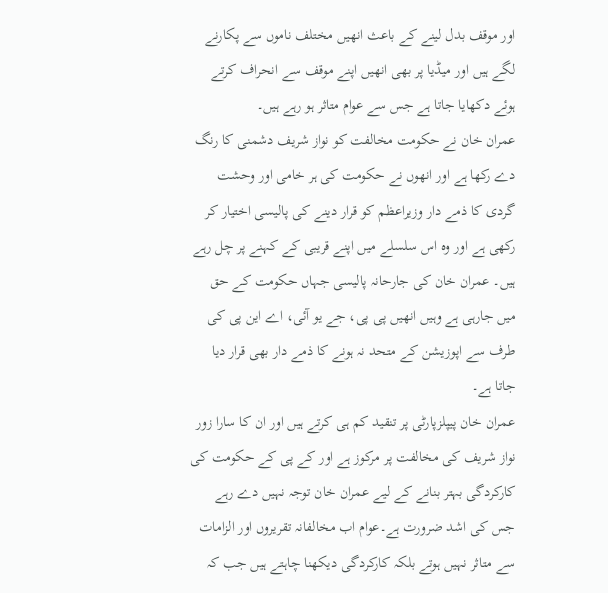اور موقف بدل لینے کے باعث انھیں مختلف ناموں سے پکارنے لگے ہیں اور میڈیا پر بھی انھیں اپنے موقف سے انحراف کرتے ہوئے دکھایا جاتا ہے جس سے عوام متاثر ہو رہے ہیں۔
عمران خان نے حکومت مخالفت کو نواز شریف دشمنی کا رنگ دے رکھا ہے اور انھوں نے حکومت کی ہر خامی اور وحشت گردی کا ذمے دار وزیراعظم کو قرار دینے کی پالیسی اختیار کر رکھی ہے اور وہ اس سلسلے میں اپنے قریبی کے کہنے پر چل رہے ہیں۔ عمران خان کی جارحانہ پالیسی جہاں حکومت کے حق میں جارہی ہے وہیں انھیں پی پی، جے یو آئی، اے این پی کی طرف سے اپوزیشن کے متحد نہ ہونے کا ذمے دار بھی قرار دیا جاتا ہے۔
عمران خان پیپلزپارٹی پر تنقید کم ہی کرتے ہیں اور ان کا سارا زور نواز شریف کی مخالفت پر مرکوز ہے اور کے پی کے حکومت کی کارکردگی بہتر بنانے کے لیے عمران خان توجہ نہیں دے رہے جس کی اشد ضرورت ہے۔عوام اب مخالفانہ تقریروں اور الزامات سے متاثر نہیں ہوتے بلکہ کارکردگی دیکھنا چاہتے ہیں جب کہ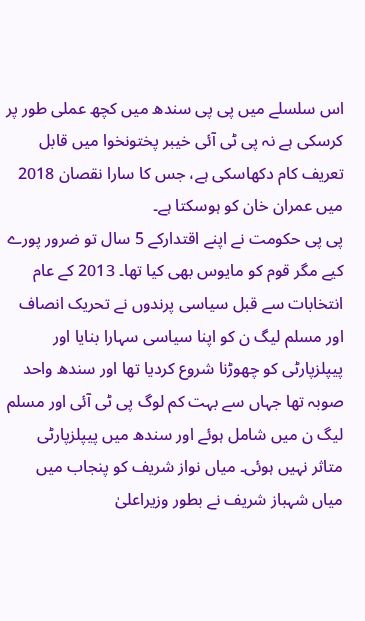اس سلسلے میں پی پی سندھ میں کچھ عملی طور پر کرسکی ہے نہ پی ٹی آئی خیبر پختونخوا میں قابل تعریف کام دکھاسکی ہے، جس کا سارا نقصان 2018 میں عمران خان کو ہوسکتا ہے۔
پی پی حکومت نے اپنے اقتدارکے 5 سال تو ضرور پورے کیے مگر قوم کو مایوس بھی کیا تھا۔ 2013 کے عام انتخابات سے قبل سیاسی پرندوں نے تحریک انصاف اور مسلم لیگ ن کو اپنا سیاسی سہارا بنایا اور پیپلزپارٹی کو چھوڑنا شروع کردیا تھا اور سندھ واحد صوبہ تھا جہاں سے بہت کم لوگ پی ٹی آئی اور مسلم لیگ ن میں شامل ہوئے اور سندھ میں پیپلزپارٹی متاثر نہیں ہوئی۔ میاں نواز شریف کو پنجاب میں میاں شہباز شریف نے بطور وزیراعلیٰ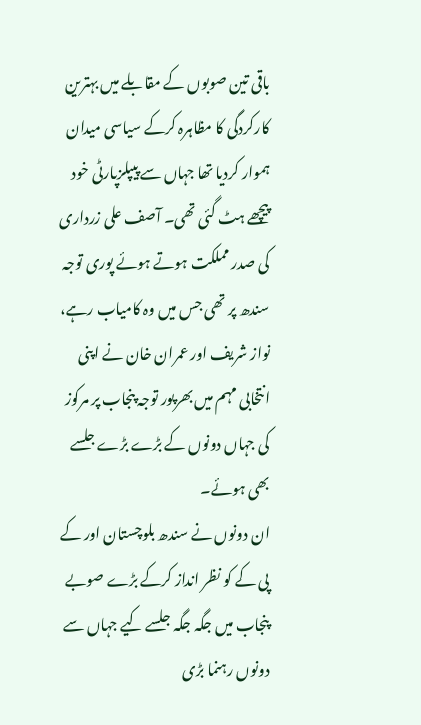باقی تین صوبوں کے مقابلے میں بہترین کارکردگی کا مظاہرہ کرکے سیاسی میدان ہموار کردیا تھا جہاں سے پیپلزپارٹی خود پیچھے ہٹ گئی تھی۔ آصف علی زرداری کی صدر مملکت ہوتے ہوئے پوری توجہ سندھ پر تھی جس میں وہ کامیاب رہے، نواز شریف اور عمران خان نے اپنی انتخابی مہم میں بھرپور توجہ پنجاب پر مرکوز کی جہاں دونوں کے بڑے بڑے جلسے بھی ہوئے۔
ان دونوں نے سندھ بلوچستان اور کے پی کے کو نظر انداز کرکے بڑے صوبے پنجاب میں جگہ جگہ جلسے کیے جہاں سے دونوں رہنما بڑی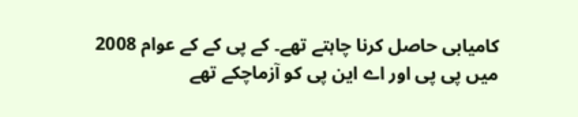کامیابی حاصل کرنا چاہتے تھے۔ کے پی کے کے عوام 2008 میں پی پی اور اے این پی کو آزماچکے تھے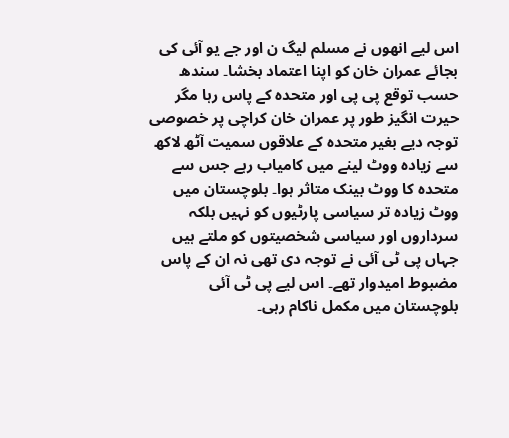اس لیے انھوں نے مسلم لیگ ن اور جے یو آئی کی بجائے عمران خان کو اپنا اعتماد بخشا۔ سندھ حسب توقع پی پی اور متحدہ کے پاس رہا مگر حیرت انگیز طور پر عمران خان کراچی پر خصوصی توجہ دیے بغیر متحدہ کے علاقوں سمیت آٹھ لاکھ سے زیادہ ووٹ لینے میں کامیاب رہے جس سے متحدہ کا ووٹ بینک متاثر ہوا۔ بلوچستان میں ووٹ زیادہ تر سیاسی پارٹیوں کو نہیں بلکہ سرداروں اور سیاسی شخصیتوں کو ملتے ہیں جہاں پی ٹی آئی نے توجہ دی تھی نہ ان کے پاس مضبوط امیدوار تھے۔ اس لیے پی ٹی آئی بلوچستان میں مکمل ناکام رہی۔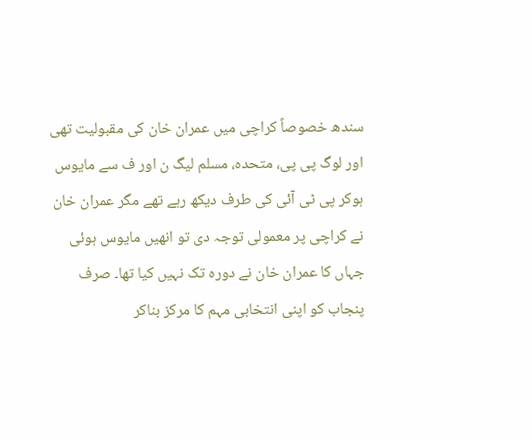سندھ خصوصاً کراچی میں عمران خان کی مقبولیت تھی اور لوگ پی پی، متحدہ، مسلم لیگ ن اور ف سے مایوس ہوکر پی ٹی آئی کی طرف دیکھ رہے تھے مگر عمران خان نے کراچی پر معمولی توجہ دی تو انھیں مایوس ہوئی جہاں کا عمران خان نے دورہ تک نہیں کیا تھا۔ صرف پنجاب کو اپنی انتخابی مہم کا مرکز بناکر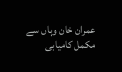عمران خان وہاں سے مکمل کامیابی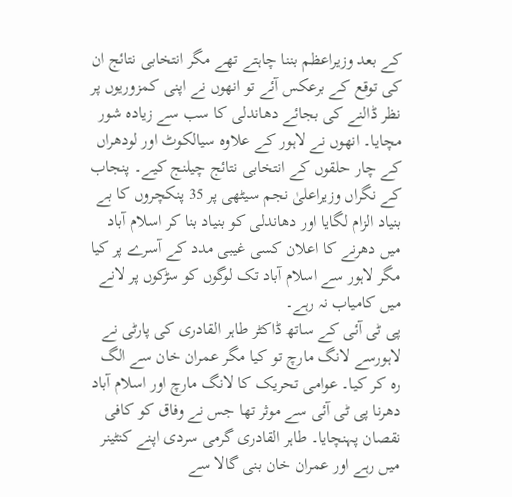کے بعد وزیراعظم بننا چاہتے تھے مگر انتخابی نتائج ان کی توقع کے برعکس آئے تو انھوں نے اپنی کمزوریوں پر نظر ڈالنے کی بجائے دھاندلی کا سب سے زیادہ شور مچایا۔ انھوں نے لاہور کے علاوہ سیالکوٹ اور لودھراں کے چار حلقوں کے انتخابی نتائج چیلنج کیے۔ پنجاب کے نگراں وزیراعلیٰ نجم سیٹھی پر 35 پنکچروں کا بے بنیاد الزام لگایا اور دھاندلی کو بنیاد بنا کر اسلام آباد میں دھرنے کا اعلان کسی غیبی مدد کے آسرے پر کیا مگر لاہور سے اسلام آباد تک لوگوں کو سڑکوں پر لانے میں کامیاب نہ رہے۔
پی ٹی آئی کے ساتھ ڈاکٹر طاہر القادری کی پارٹی نے لاہورسے لانگ مارچ تو کیا مگر عمران خان سے الگ رہ کر کیا۔ عوامی تحریک کا لانگ مارچ اور اسلام آباد دھرنا پی ٹی آئی سے موثر تھا جس نے وفاق کو کافی نقصان پہنچایا۔ طاہر القادری گرمی سردی اپنے کنٹینر میں رہے اور عمران خان بنی گالا سے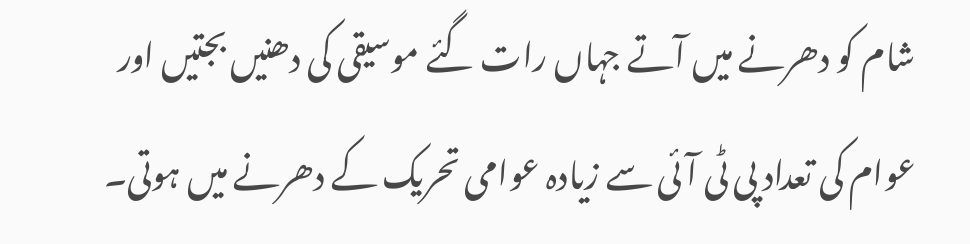شام کو دھرنے میں آتے جہاں رات گئے موسیقی کی دھنیں بجتیں اور عوام کی تعداد پی ٹی آئی سے زیادہ عوامی تحریک کے دھرنے میں ہوتی۔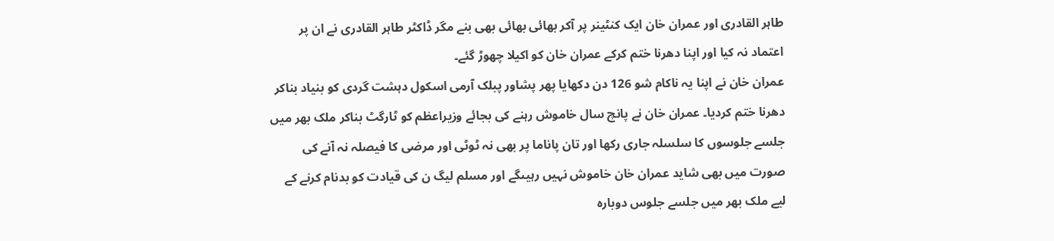طاہر القادری اور عمران خان ایک کنٹینر پر آکر بھائی بھائی بھی بنے مگر ڈاکٹر طاہر القادری نے ان پر اعتماد نہ کیا اور اپنا دھرنا ختم کرکے عمران خان کو اکیلا چھوڑ گئے۔
عمران خان نے اپنا یہ ناکام شو 126 دن دکھایا پھر پشاور پبلک آرمی اسکول دہشت گردی کو بنیاد بناکر دھرنا ختم کردیا۔ عمران خان نے پانچ سال خاموش رہنے کی بجائے وزیراعظم کو ٹارگٹ بناکر ملک بھر میں جلسے جلوسوں کا سلسلہ جاری رکھا اور تان پاناما پر بھی نہ ٹوٹی اور مرضی کا فیصلہ نہ آنے کی صورت میں بھی شاید عمران خان خاموش نہیں رہیںگے اور مسلم لیگ ن کی قیادت کو بدنام کرنے کے لیے ملک بھر میں جلسے جلوس دوبارہ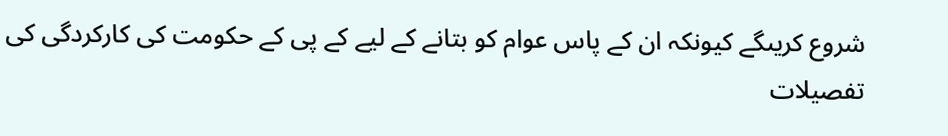شروع کریںگے کیونکہ ان کے پاس عوام کو بتانے کے لیے کے پی کے حکومت کی کارکردگی کی تفصیلات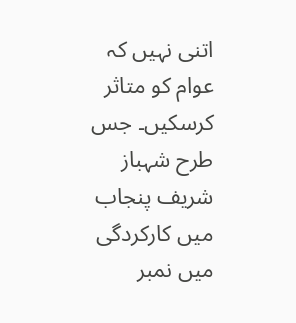اتنی نہیں کہ عوام کو متاثر کرسکیں۔ جس طرح شہباز شریف پنجاب میں کارکردگی میں نمبر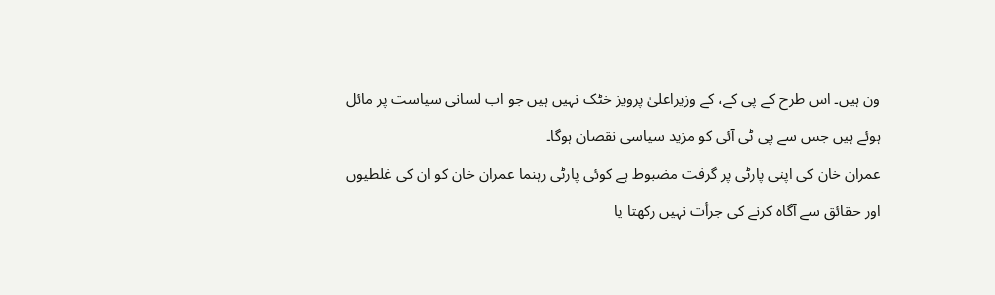ون ہیں۔ اس طرح کے پی کے، کے وزیراعلیٰ پرویز خٹک نہیں ہیں جو اب لسانی سیاست پر مائل ہوئے ہیں جس سے پی ٹی آئی کو مزید سیاسی نقصان ہوگا۔
عمران خان کی اپنی پارٹی پر گرفت مضبوط ہے کوئی پارٹی رہنما عمران خان کو ان کی غلطیوں اور حقائق سے آگاہ کرنے کی جرأت نہیں رکھتا یا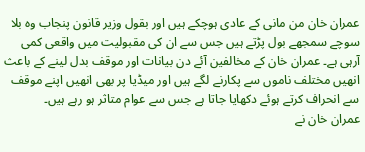عمران خان من مانی کے عادی ہوچکے ہیں اور بقول وزیر قانون پنجاب وہ بلا سوچے سمجھے بول پڑتے ہیں جس سے ان کی مقبولیت میں واقعی کمی آرہی ہے۔ عمران خان کے مخالفین آئے دن بیانات اور موقف بدل لینے کے باعث انھیں مختلف ناموں سے پکارنے لگے ہیں اور میڈیا پر بھی انھیں اپنے موقف سے انحراف کرتے ہوئے دکھایا جاتا ہے جس سے عوام متاثر ہو رہے ہیں۔
عمران خان نے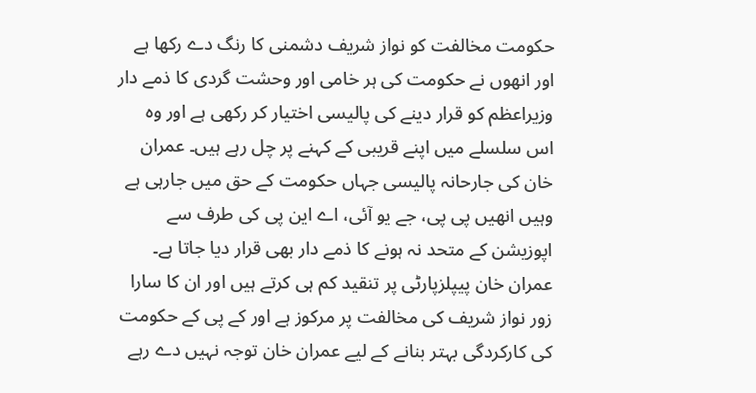حکومت مخالفت کو نواز شریف دشمنی کا رنگ دے رکھا ہے اور انھوں نے حکومت کی ہر خامی اور وحشت گردی کا ذمے دار وزیراعظم کو قرار دینے کی پالیسی اختیار کر رکھی ہے اور وہ اس سلسلے میں اپنے قریبی کے کہنے پر چل رہے ہیں۔ عمران خان کی جارحانہ پالیسی جہاں حکومت کے حق میں جارہی ہے وہیں انھیں پی پی، جے یو آئی، اے این پی کی طرف سے اپوزیشن کے متحد نہ ہونے کا ذمے دار بھی قرار دیا جاتا ہے۔
عمران خان پیپلزپارٹی پر تنقید کم ہی کرتے ہیں اور ان کا سارا زور نواز شریف کی مخالفت پر مرکوز ہے اور کے پی کے حکومت کی کارکردگی بہتر بنانے کے لیے عمران خان توجہ نہیں دے رہے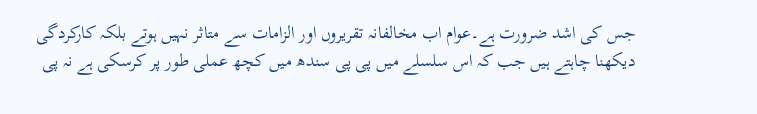جس کی اشد ضرورت ہے۔عوام اب مخالفانہ تقریروں اور الزامات سے متاثر نہیں ہوتے بلکہ کارکردگی دیکھنا چاہتے ہیں جب کہ اس سلسلے میں پی پی سندھ میں کچھ عملی طور پر کرسکی ہے نہ پی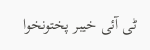ٹی آئی خیبر پختونخوا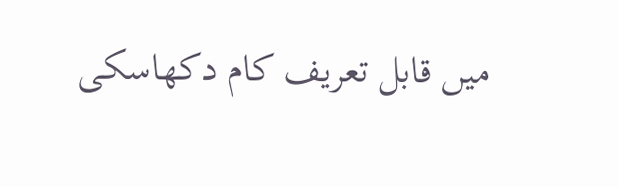میں قابل تعریف کام دکھاسکی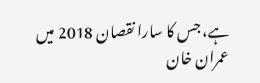ہے، جس کا سارا نقصان 2018 میں عمران خان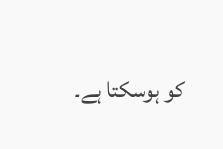کو ہوسکتا ہے۔